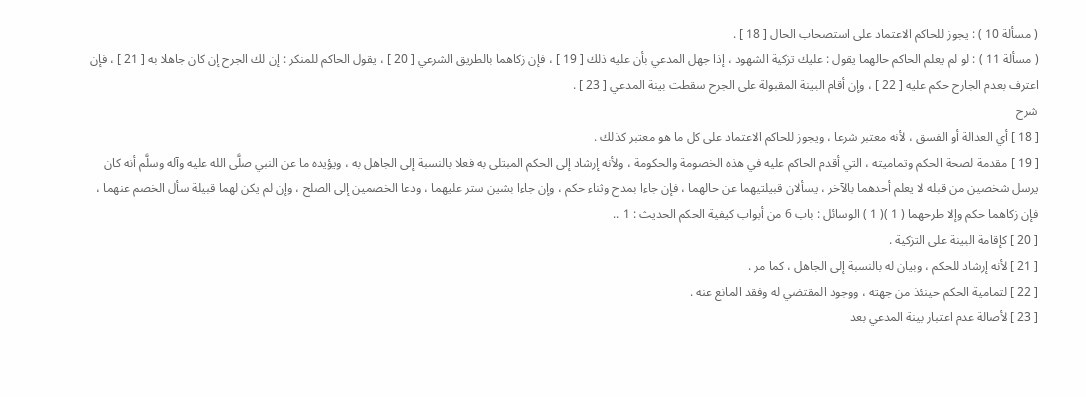( مسألة 10 ) : يجوز للحاكم الاعتماد على استصحاب الحال [ 18 ] .
( مسألة 11 ) : لو لم يعلم الحاكم حالهما يقول : عليك تزكية الشهود ، إذا جهل المدعي بأن عليه ذلك [ 19 ] ، فإن زكاهما بالطريق الشرعي [ 20 ] ، يقول الحاكم للمنكر : إن لك الجرح إن كان جاهلا به [ 21 ] ، فإن اعترف بعدم الجارح حكم عليه [ 22 ] ، وإن أقام البينة المقبولة على الجرح سقطت بينة المدعي [ 23 ] .
شرح
[ 18 ] أي العدالة أو الفسق ، لأنه معتبر شرعا ، ويجوز للحاكم الاعتماد على كل ما هو معتبر كذلك .
[ 19 ] مقدمة لصحة الحكم وتماميته ، التي أقدم الحاكم عليه في هذه الخصومة والحكومة ، ولأنه إرشاد إلى الحكم المبتلى به فعلا بالنسبة إلى الجاهل به ، ويؤيده ما عن النبي صلَّى الله عليه وآله وسلَّم أنه كان يرسل شخصين من قبله لا يعلم أحدهما بالآخر ، يسألان قبيلتيهما عن حالهما ، فإن جاءا بمدح وثناء حكم ، وإن جاءا بشين ستر عليهما ، ودعا الخصمين إلى الصلح ، وإن لم يكن لهما قبيلة سأل الخصم عنهما ، فإن زكاهما حكم وإلا طرحهما ( 1 )( 1 ) الوسائل : باب 6 من أبواب كيفية الحكم الحديث : 1 ..
[ 20 ] كإقامة البينة على التزكية .
[ 21 ] لأنه إرشاد للحكم ، وبيان له بالنسبة إلى الجاهل ، كما مر .
[ 22 ] لتمامية الحكم حينئذ من جهته ، ووجود المقتضي له وفقد المانع عنه .
[ 23 ] لأصالة عدم اعتبار بينة المدعي بعد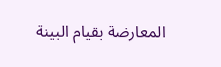المعارضة بقيام البينة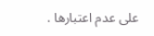على عدم اعتبارها .